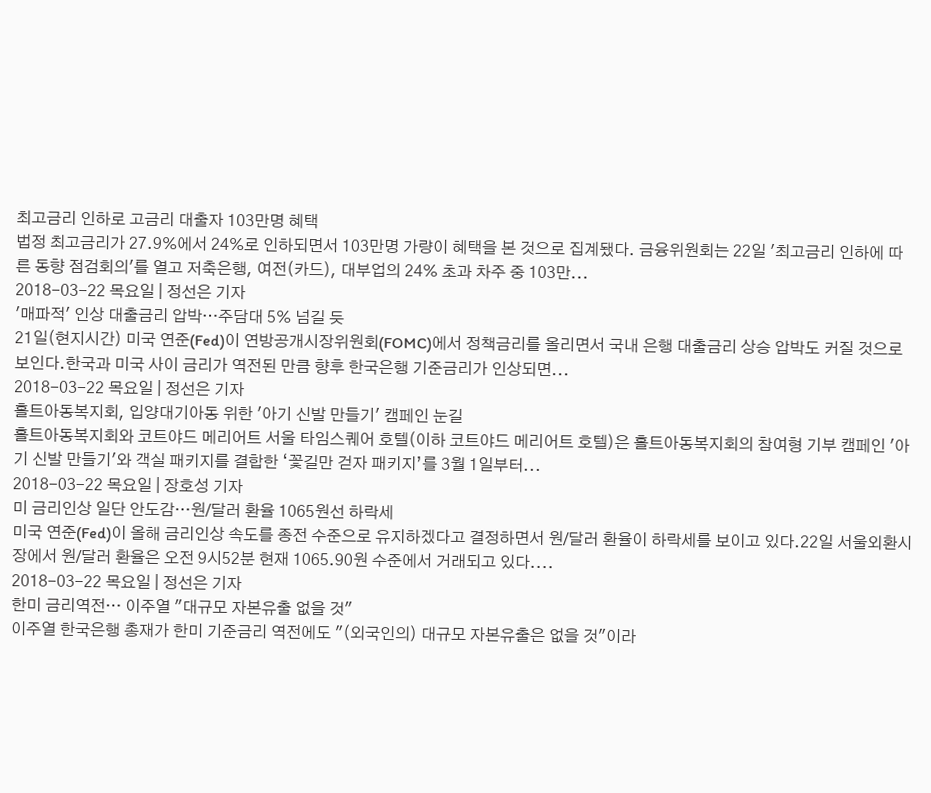최고금리 인하로 고금리 대출자 103만명 혜택
법정 최고금리가 27.9%에서 24%로 인하되면서 103만명 가량이 혜택을 본 것으로 집계됐다. 금융위원회는 22일 '최고금리 인하에 따른 동향 점검회의'를 열고 저축은행, 여전(카드), 대부업의 24% 초과 차주 중 103만...
2018-03-22 목요일 | 정선은 기자
'매파적' 인상 대출금리 압박…주담대 5% 넘길 듯
21일(현지시간) 미국 연준(Fed)이 연방공개시장위원회(FOMC)에서 정책금리를 올리면서 국내 은행 대출금리 상승 압박도 커질 것으로 보인다.한국과 미국 사이 금리가 역전된 만큼 향후 한국은행 기준금리가 인상되면...
2018-03-22 목요일 | 정선은 기자
홀트아동복지회, 입양대기아동 위한 '아기 신발 만들기' 캠페인 눈길
홀트아동복지회와 코트야드 메리어트 서울 타임스퀘어 호텔(이하 코트야드 메리어트 호텔)은 홀트아동복지회의 참여형 기부 캠페인 '아기 신발 만들기'와 객실 패키지를 결합한 ‘꽃길만 걷자 패키지’를 3월 1일부터...
2018-03-22 목요일 | 장호성 기자
미 금리인상 일단 안도감…원/달러 환율 1065원선 하락세
미국 연준(Fed)이 올해 금리인상 속도를 종전 수준으로 유지하겠다고 결정하면서 원/달러 환율이 하락세를 보이고 있다.22일 서울외환시장에서 원/달러 환율은 오전 9시52분 현재 1065.90원 수준에서 거래되고 있다....
2018-03-22 목요일 | 정선은 기자
한미 금리역전… 이주열 "대규모 자본유출 없을 것"
이주열 한국은행 총재가 한미 기준금리 역전에도 "(외국인의) 대규모 자본유출은 없을 것"이라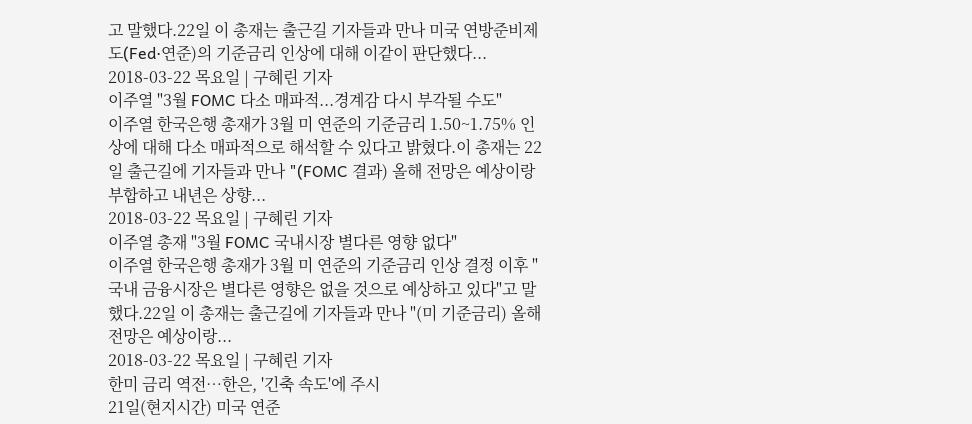고 말했다.22일 이 총재는 출근길 기자들과 만나 미국 연방준비제도(Fed·연준)의 기준금리 인상에 대해 이같이 판단했다...
2018-03-22 목요일 | 구혜린 기자
이주열 "3월 FOMC 다소 매파적...경계감 다시 부각될 수도"
이주열 한국은행 총재가 3월 미 연준의 기준금리 1.50~1.75% 인상에 대해 다소 매파적으로 해석할 수 있다고 밝혔다.이 총재는 22일 출근길에 기자들과 만나 "(FOMC 결과) 올해 전망은 예상이랑 부합하고 내년은 상향...
2018-03-22 목요일 | 구혜린 기자
이주열 총재 "3월 FOMC 국내시장 별다른 영향 없다"
이주열 한국은행 총재가 3월 미 연준의 기준금리 인상 결정 이후 "국내 금융시장은 별다른 영향은 없을 것으로 예상하고 있다"고 말했다.22일 이 총재는 출근길에 기자들과 만나 "(미 기준금리) 올해 전망은 예상이랑...
2018-03-22 목요일 | 구혜린 기자
한미 금리 역전…한은, '긴축 속도'에 주시
21일(현지시간) 미국 연준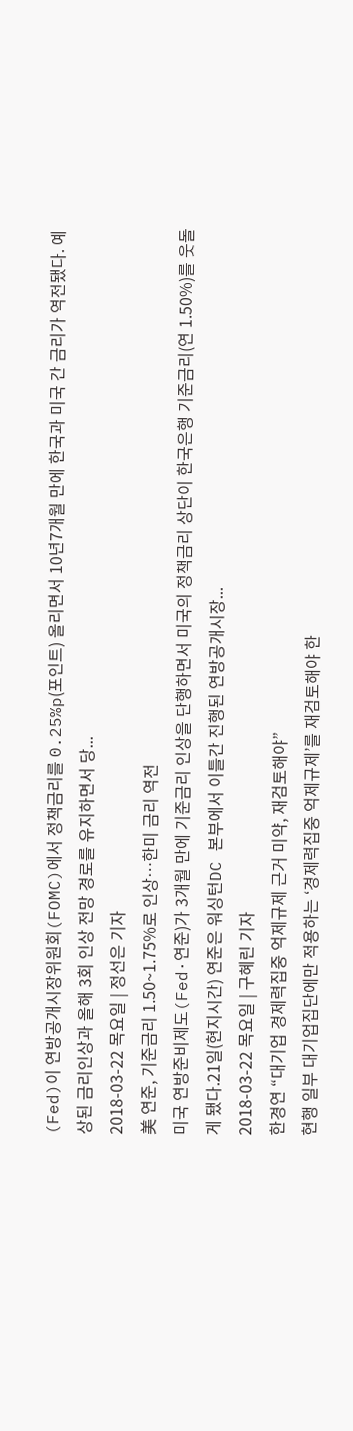(Fed)이 연방공개시장위원회(FOMC)에서 정책금리를 0.25%p(포인트) 올리면서 10년7개월 만에 한국과 미국 간 금리가 역전됐다. 예상된 금리인상과 올해 3회 인상 전망 경로를 유지하면서 당...
2018-03-22 목요일 | 정선은 기자
美 연준, 기준금리 1.50~1.75%로 인상…한미 금리 역전
미국 연방준비제도(Fed·연준)가 3개월 만에 기준금리 인상을 단행하면서 미국의 정책금리 상단이 한국은행 기준금리(연 1.50%)를 웃돌게 됐다.21일(현지시간) 연준은 워싱턴DC 본부에서 이틀간 진행된 연방공개시장...
2018-03-22 목요일 | 구혜린 기자
한경연 “대기업 경제력집중 억제규제 근거 미약, 재검토해야”
현행 일부 대기업집단에만 적용하는 ‘경제력집중 억제규제’를 재검토해야 한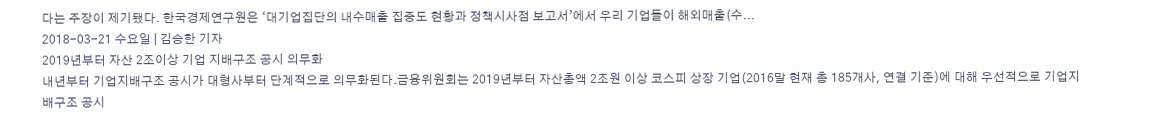다는 주장이 제기됐다. 한국경제연구원은 ‘대기업집단의 내수매출 집중도 현황과 정책시사점 보고서’에서 우리 기업들이 해외매출(수...
2018-03-21 수요일 | 김승한 기자
2019년부터 자산 2조이상 기업 지배구조 공시 의무화
내년부터 기업지배구조 공시가 대형사부터 단계적으로 의무화된다.금융위원회는 2019년부터 자산총액 2조원 이상 코스피 상장 기업(2016말 현재 총 185개사, 연결 기준)에 대해 우선적으로 기업지배구조 공시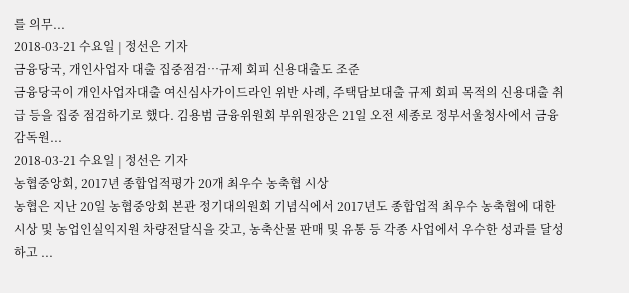를 의무...
2018-03-21 수요일 | 정선은 기자
금융당국, 개인사업자 대출 집중점검…규제 회피 신용대출도 조준
금융당국이 개인사업자대출 여신심사가이드라인 위반 사례, 주택담보대출 규제 회피 목적의 신용대출 취급 등을 집중 점검하기로 했다. 김용범 금융위원회 부위원장은 21일 오전 세종로 정부서울청사에서 금융감독원...
2018-03-21 수요일 | 정선은 기자
농협중앙회, 2017년 종합업적평가 20개 최우수 농축협 시상
농협은 지난 20일 농협중앙회 본관 정기대의원회 기념식에서 2017년도 종합업적 최우수 농축협에 대한 시상 및 농업인실익지원 차량전달식을 갖고, 농축산물 판매 및 유통 등 각종 사업에서 우수한 성과를 달성하고 ...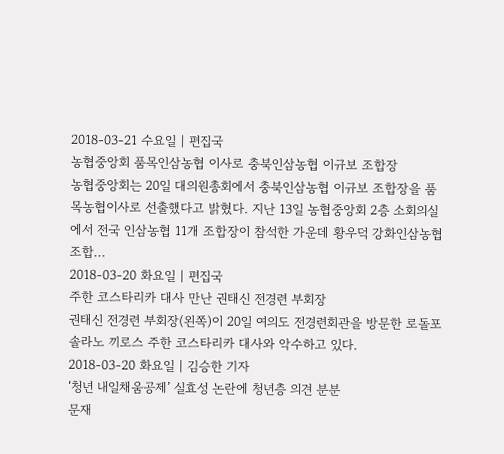2018-03-21 수요일 | 편집국
농협중앙회 품목인삼농협 이사로 충북인삼농협 이규보 조합장
농협중앙회는 20일 대의원총회에서 충북인삼농협 이규보 조합장을 품목농협이사로 선출했다고 밝혔다. 지난 13일 농협중앙회 2층 소회의실에서 전국 인삼농협 11개 조합장이 참석한 가운데 황우덕 강화인삼농협 조합...
2018-03-20 화요일 | 편집국
주한 코스타리카 대사 만난 권태신 전경련 부회장
권태신 전경련 부회장(왼쪽)이 20일 여의도 전경련회관을 방문한 로돌포 솔라노 끼로스 주한 코스타리카 대사와 악수하고 있다.
2018-03-20 화요일 | 김승한 기자
‘청년 내일채움공제’ 실효성 논란에 청년층 의견 분분
문재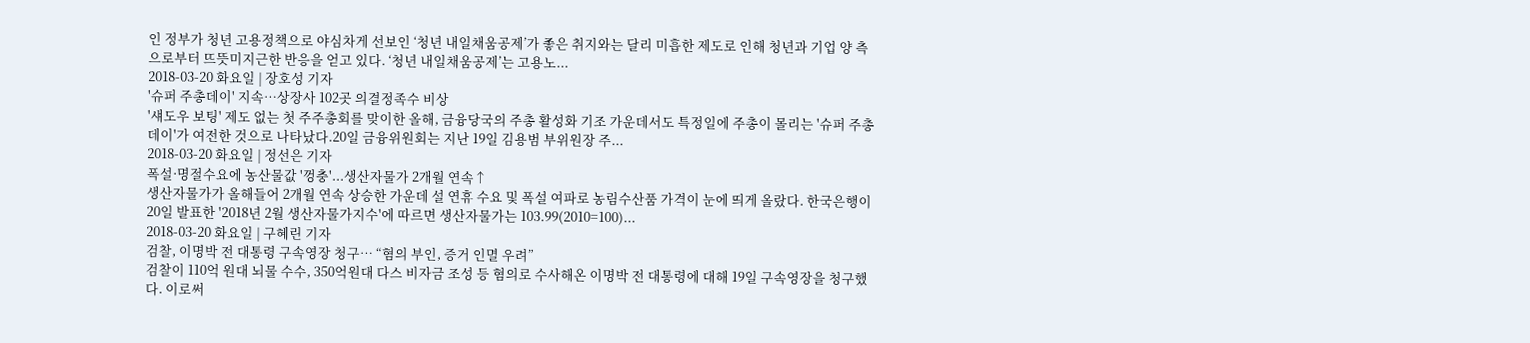인 정부가 청년 고용정책으로 야심차게 선보인 ‘청년 내일채움공제’가 좋은 취지와는 달리 미흡한 제도로 인해 청년과 기업 양 측으로부터 뜨뜻미지근한 반응을 얻고 있다. ‘청년 내일채움공제’는 고용노...
2018-03-20 화요일 | 장호성 기자
'슈퍼 주총데이' 지속…상장사 102곳 의결정족수 비상
'섀도우 보팅' 제도 없는 첫 주주총회를 맞이한 올해, 금융당국의 주총 활성화 기조 가운데서도 특정일에 주총이 몰리는 '슈퍼 주총데이'가 여전한 것으로 나타났다.20일 금융위원회는 지난 19일 김용범 부위원장 주...
2018-03-20 화요일 | 정선은 기자
폭설·명절수요에 농산물값 '껑충'...생산자물가 2개월 연속↑
생산자물가가 올해들어 2개월 연속 상승한 가운데 설 연휴 수요 및 폭설 여파로 농림수산품 가격이 눈에 띄게 올랐다. 한국은행이 20일 발표한 '2018년 2월 생산자물가지수'에 따르면 생산자물가는 103.99(2010=100)...
2018-03-20 화요일 | 구혜린 기자
검찰, 이명박 전 대통령 구속영장 청구… “혐의 부인, 증거 인멸 우려”
검찰이 110억 원대 뇌물 수수, 350억원대 다스 비자금 조성 등 혐의로 수사해온 이명박 전 대통령에 대해 19일 구속영장을 청구했다. 이로써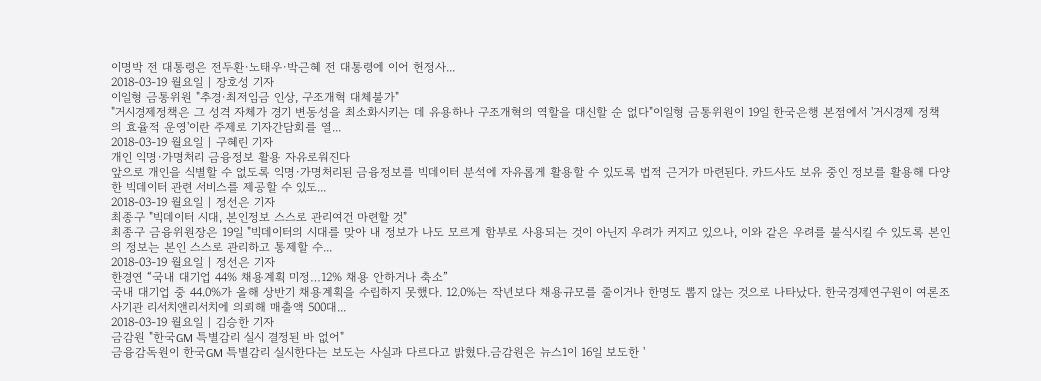이명박 전 대통령은 전두환·노태우·박근혜 전 대통령에 이어 헌정사...
2018-03-19 월요일 | 장호성 기자
이일형 금통위원 "추경·최저임금 인상, 구조개혁 대체불가"
"거시경제정책은 그 성격 자체가 경기 변동성을 최소화시키는 데 유용하나 구조개혁의 역할을 대신할 순 없다"이일형 금통위원이 19일 한국은행 본점에서 '거시경제 정책의 효율적 운영'이란 주제로 기자간담회를 열...
2018-03-19 월요일 | 구혜린 기자
개인 익명·가명처리 금융정보 활용 자유로워진다
앞으로 개인을 식별할 수 없도록 익명·가명처리된 금융정보를 빅데이터 분석에 자유롭게 활용할 수 있도록 법적 근거가 마련된다. 카드사도 보유 중인 정보를 활용해 다양한 빅데이터 관련 서비스를 제공할 수 있도...
2018-03-19 월요일 | 정선은 기자
최종구 "빅데이터 시대, 본인정보 스스로 관리여건 마련할 것"
최종구 금융위원장은 19일 "빅데이터의 시대를 맞아 내 정보가 나도 모르게 함부로 사용되는 것이 아닌지 우려가 커지고 있으나, 이와 같은 우려를 불식시킬 수 있도록 본인의 정보는 본인 스스로 관리하고 통제할 수...
2018-03-19 월요일 | 정선은 기자
한경연 “국내 대기업 44% 채용계획 미정…12% 채용 안하거나 축소”
국내 대기업 중 44.0%가 올해 상반기 채용계획을 수립하지 못했다. 12.0%는 작년보다 채용규모를 줄이거나 한명도 뽑지 않는 것으로 나타났다. 한국경제연구원이 여론조사기관 리서치앤리서치에 의뢰해 매출액 500대...
2018-03-19 월요일 | 김승한 기자
금감원 "한국GM 특별감리 실시 결정된 바 없어"
금융감독원이 한국GM 특별감리 실시한다는 보도는 사실과 다르다고 밝혔다.금감원은 뉴스1이 16일 보도한 '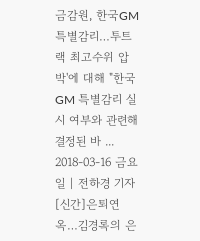금감원, 한국GM 특별감리…투트랙 최고수위 압박'에 대해 "한국GM 특별감리 실시 여부와 관련해 결정된 바 ...
2018-03-16 금요일 | 전하경 기자
[신간]은퇴연옥…김경록의 은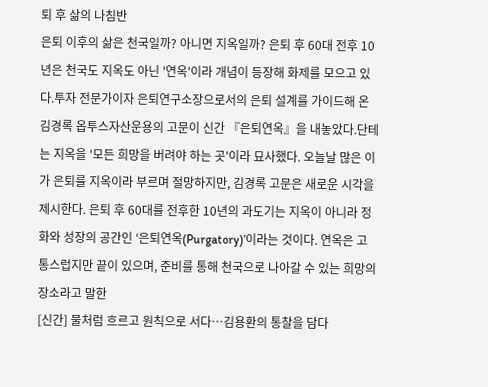퇴 후 삶의 나침반
은퇴 이후의 삶은 천국일까? 아니면 지옥일까? 은퇴 후 60대 전후 10년은 천국도 지옥도 아닌 '연옥'이라 개념이 등장해 화제를 모으고 있다.투자 전문가이자 은퇴연구소장으로서의 은퇴 설계를 가이드해 온 김경록 옵투스자산운용의 고문이 신간 『은퇴연옥』을 내놓았다.단테는 지옥을 '모든 희망을 버려야 하는 곳'이라 묘사했다. 오늘날 많은 이가 은퇴를 지옥이라 부르며 절망하지만, 김경록 고문은 새로운 시각을 제시한다. 은퇴 후 60대를 전후한 10년의 과도기는 지옥이 아니라 정화와 성장의 공간인 ‘은퇴연옥(Purgatory)’이라는 것이다. 연옥은 고통스럽지만 끝이 있으며, 준비를 통해 천국으로 나아갈 수 있는 희망의 장소라고 말한
[신간] 물처럼 흐르고 원칙으로 서다…김용환의 통찰을 담다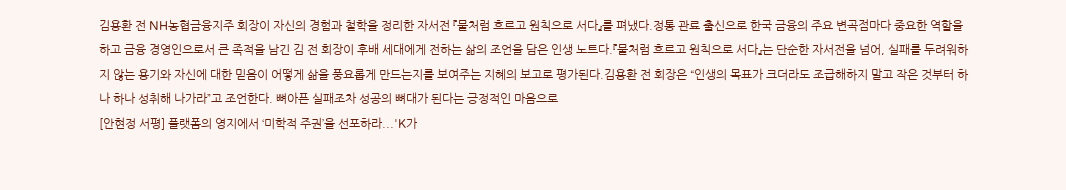김용환 전 NH농협금융지주 회장이 자신의 경험과 철학을 정리한 자서전 『물처럼 흐르고 원칙으로 서다』를 펴냈다.정통 관료 출신으로 한국 금융의 주요 변곡점마다 중요한 역할을 하고 금융 경영인으로서 큰 족적을 남긴 김 전 회장이 후배 세대에게 전하는 삶의 조언을 담은 인생 노트다.『물처럼 흐르고 원칙으로 서다』는 단순한 자서전을 넘어, 실패를 두려워하지 않는 용기와 자신에 대한 믿음이 어떻게 삶을 풍요롭게 만드는지를 보여주는 지혜의 보고로 평가된다.김용환 전 회장은 “인생의 목표가 크더라도 조급해하지 말고 작은 것부터 하나 하나 성취해 나가라”고 조언한다. 뼈아픈 실패조차 성공의 뼈대가 된다는 긍정적인 마음으로
[안현정 서평] 플랫폼의 영지에서 ‘미학적 주권’을 선포하라...'K가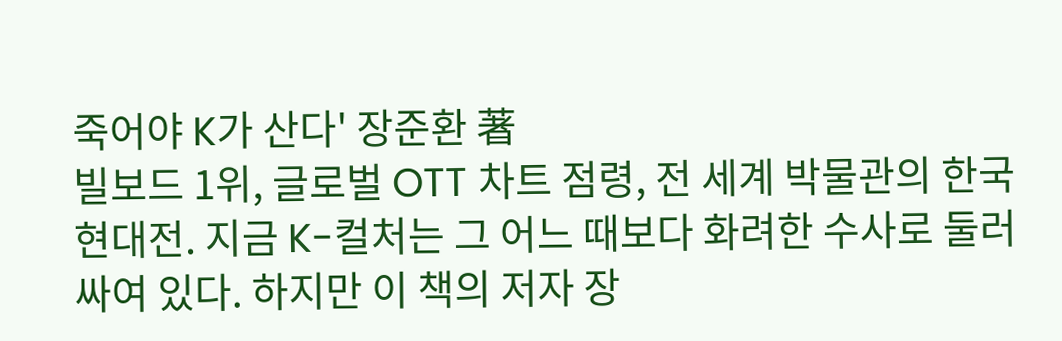죽어야 K가 산다' 장준환 著
빌보드 1위, 글로벌 OTT 차트 점령, 전 세계 박물관의 한국 현대전. 지금 K-컬처는 그 어느 때보다 화려한 수사로 둘러싸여 있다. 하지만 이 책의 저자 장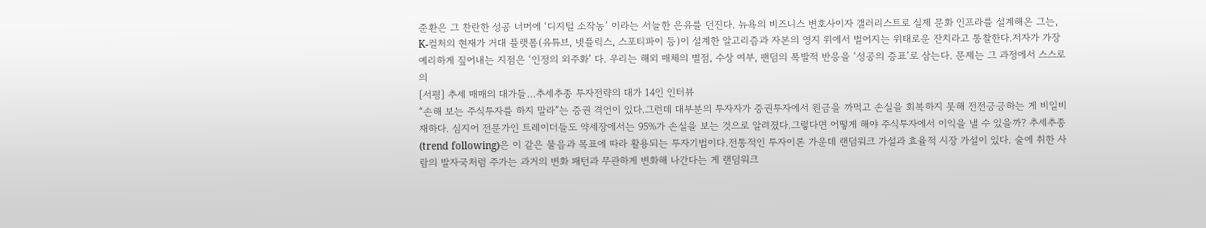준환은 그 찬란한 성공 너머에 ‘디지털 소작농’ 이라는 서늘한 은유를 던진다. 뉴욕의 비즈니스 변호사이자 갤러리스트로 실제 문화 인프라를 설계해온 그는, K-컬처의 현재가 거대 플랫폼(유튜브, 넷플릭스, 스포티파이 등)이 설계한 알고리즘과 자본의 영지 위에서 벌어지는 위태로운 잔치라고 통찰한다.저자가 가장 예리하게 짚어내는 지점은 ‘인정의 외주화’ 다. 우리는 해외 매체의 별점, 수상 여부, 팬덤의 폭발적 반응을 ‘성공의 증표’로 삼는다. 문제는 그 과정에서 스스로의
[서평] 추세 매매의 대가들...추세추종 투자전략의 대가 14인 인터뷰
“손해 보는 주식투자를 하지 말라”는 증권 격언이 있다.그런데 대부분의 투자자가 증권투자에서 원금을 까먹고 손실을 회복하지 못해 전전긍긍하는 게 비일비재하다. 심지어 전문가인 트레이더들도 약세장에서는 95%가 손실을 보는 것으로 알려졌다.그렇다면 어떻게 해야 주식투자에서 이익을 낼 수 있을까? 추세추종(trend following)은 이 같은 물음과 목표에 따라 활용되는 투자기법이다.전통적인 투자이론 가운데 랜덤워크 가설과 효율적 시장 가설이 있다. 술에 취한 사람의 발자국처럼 주가는 과거의 변화 패턴과 무관하게 변화해 나간다는 게 랜덤워크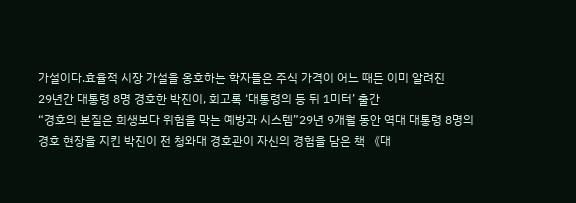가설이다.효율적 시장 가설을 옹호하는 학자들은 주식 가격이 어느 때든 이미 알려진
29년간 대통령 8명 경호한 박진이, 회고록 ‘대통령의 등 뒤 1미터’ 출간
“경호의 본질은 희생보다 위험을 막는 예방과 시스템”29년 9개월 동안 역대 대통령 8명의 경호 현장을 지킨 박진이 전 청와대 경호관이 자신의 경험을 담은 책 《대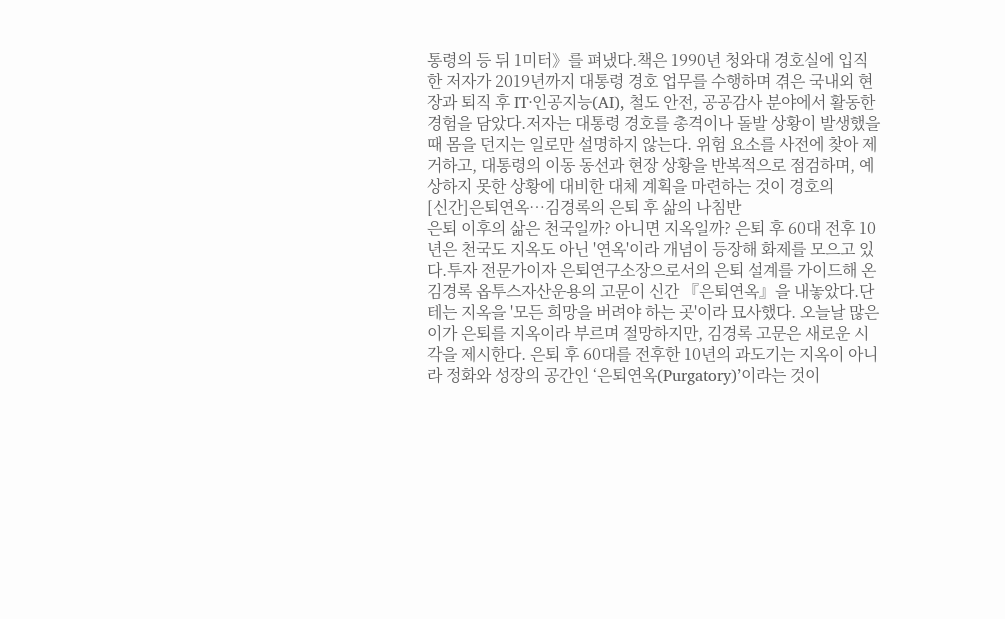통령의 등 뒤 1미터》를 펴냈다.책은 1990년 청와대 경호실에 입직한 저자가 2019년까지 대통령 경호 업무를 수행하며 겪은 국내외 현장과 퇴직 후 IT·인공지능(AI), 철도 안전, 공공감사 분야에서 활동한 경험을 담았다.저자는 대통령 경호를 총격이나 돌발 상황이 발생했을 때 몸을 던지는 일로만 설명하지 않는다. 위험 요소를 사전에 찾아 제거하고, 대통령의 이동 동선과 현장 상황을 반복적으로 점검하며, 예상하지 못한 상황에 대비한 대체 계획을 마련하는 것이 경호의
[신간]은퇴연옥…김경록의 은퇴 후 삶의 나침반
은퇴 이후의 삶은 천국일까? 아니면 지옥일까? 은퇴 후 60대 전후 10년은 천국도 지옥도 아닌 '연옥'이라 개념이 등장해 화제를 모으고 있다.투자 전문가이자 은퇴연구소장으로서의 은퇴 설계를 가이드해 온 김경록 옵투스자산운용의 고문이 신간 『은퇴연옥』을 내놓았다.단테는 지옥을 '모든 희망을 버려야 하는 곳'이라 묘사했다. 오늘날 많은 이가 은퇴를 지옥이라 부르며 절망하지만, 김경록 고문은 새로운 시각을 제시한다. 은퇴 후 60대를 전후한 10년의 과도기는 지옥이 아니라 정화와 성장의 공간인 ‘은퇴연옥(Purgatory)’이라는 것이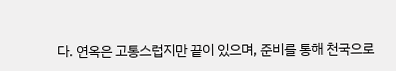다. 연옥은 고통스럽지만 끝이 있으며, 준비를 통해 천국으로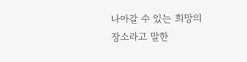나아갈 수 있는 희망의 장소라고 말한